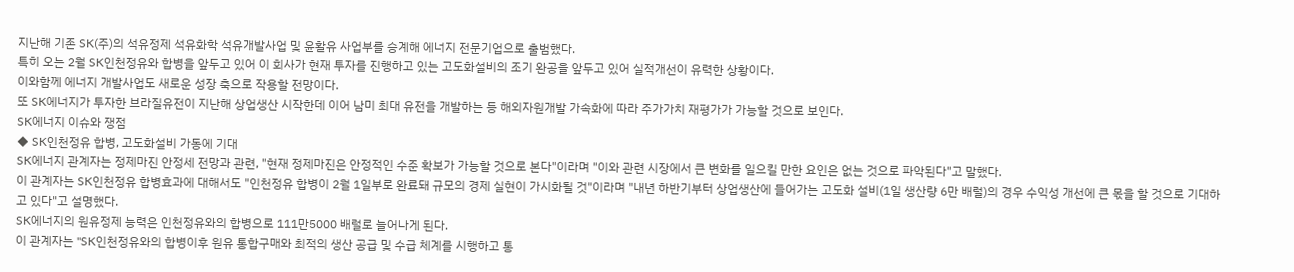지난해 기존 SK(주)의 석유정제 석유화학 석유개발사업 및 윤활유 사업부를 승계해 에너지 전문기업으로 출범했다.
특히 오는 2월 SK인천정유와 합병을 앞두고 있어 이 회사가 현재 투자를 진행하고 있는 고도화설비의 조기 완공을 앞두고 있어 실적개선이 유력한 상황이다.
이와함께 에너지 개발사업도 새로운 성장 축으로 작용할 전망이다.
또 SK에너지가 투자한 브라질유전이 지난해 상업생산 시작한데 이어 남미 최대 유전을 개발하는 등 해외자원개발 가속화에 따라 주가가치 재평가가 가능할 것으로 보인다.
SK에너지 이슈와 쟁점
◆ SK인천정유 합병, 고도화설비 가동에 기대
SK에너지 관계자는 정제마진 안정세 전망과 관련, "현재 정제마진은 안정적인 수준 확보가 가능할 것으로 본다"이라며 "이와 관련 시장에서 큰 변화를 일으킬 만한 요인은 없는 것으로 파악된다"고 말했다.
이 관계자는 SK인천정유 합병효과에 대해서도 "인천정유 합병이 2월 1일부로 완료돼 규모의 경제 실현이 가시화될 것"이라며 "내년 하반기부터 상업생산에 들어가는 고도화 설비(1일 생산량 6만 배럴)의 경우 수익성 개선에 큰 몫을 할 것으로 기대하고 있다"고 설명했다.
SK에너지의 원유정제 능력은 인천정유와의 합병으로 111만5000 배럴로 늘어나게 된다.
이 관계자는 "SK인천정유와의 합병이후 원유 통합구매와 최적의 생산 공급 및 수급 체계를 시행하고 통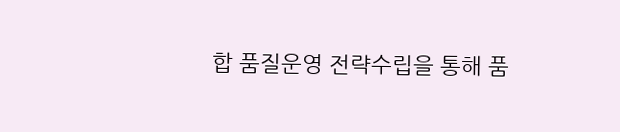합 품질운영 전략수립을 통해 품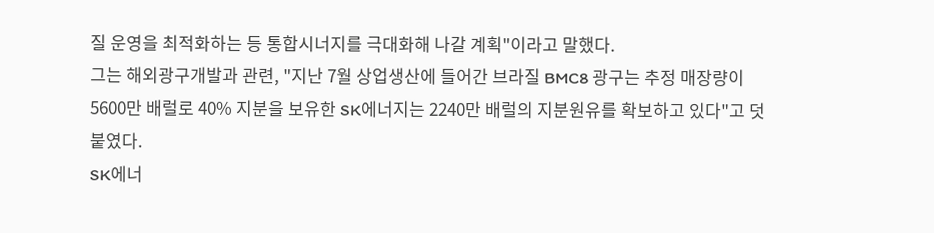질 운영을 최적화하는 등 통합시너지를 극대화해 나갈 계획"이라고 말했다.
그는 해외광구개발과 관련, "지난 7월 상업생산에 들어간 브라질 BMC8 광구는 추정 매장량이 5600만 배럴로 40% 지분을 보유한 SK에너지는 2240만 배럴의 지분원유를 확보하고 있다"고 덧붙였다.
SK에너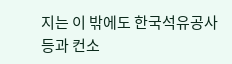지는 이 밖에도 한국석유공사 등과 컨소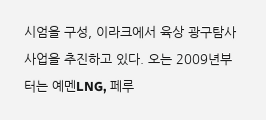시엄을 구성, 이라크에서 육상 광구탐사 사업을 추진하고 있다. 오는 2009년부터는 예멘LNG, 페루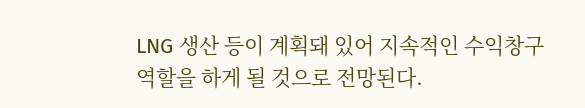LNG 생산 등이 계획돼 있어 지속적인 수익창구 역할을 하게 될 것으로 전망된다.